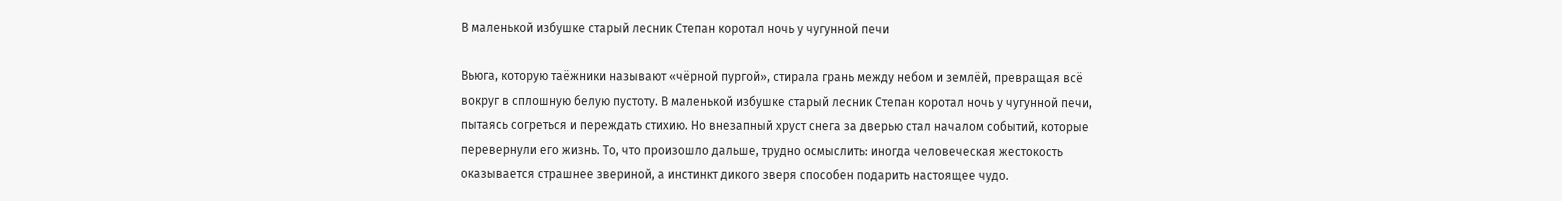В маленькой избушке старый лесник Степан коротал ночь у чугунной печи

Вьюга, которую таёжники называют «чёрной пургой», стирала грань между небом и землёй, превращая всё вокруг в сплошную белую пустоту. В маленькой избушке старый лесник Степан коротал ночь у чугунной печи, пытаясь согреться и переждать стихию. Но внезапный хруст снега за дверью стал началом событий, которые перевернули его жизнь. То, что произошло дальше, трудно осмыслить: иногда человеческая жестокость оказывается страшнее звериной, а инстинкт дикого зверя способен подарить настоящее чудо.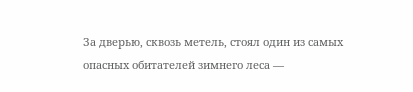За дверью, сквозь метель, стоял один из самых опасных обитателей зимнего леса —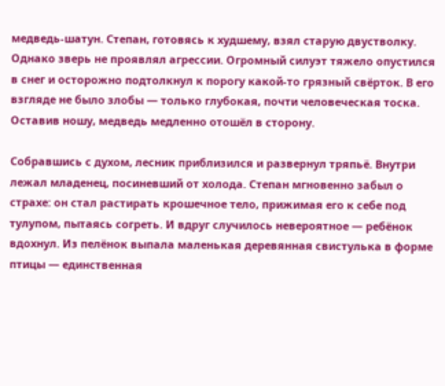медведь-шатун. Степан, готовясь к худшему, взял старую двустволку. Однако зверь не проявлял агрессии. Огромный силуэт тяжело опустился в снег и осторожно подтолкнул к порогу какой-то грязный свёрток. В его взгляде не было злобы — только глубокая, почти человеческая тоска. Оставив ношу, медведь медленно отошёл в сторону.

Собравшись с духом, лесник приблизился и развернул тряпьё. Внутри лежал младенец, посиневший от холода. Степан мгновенно забыл о страхе: он стал растирать крошечное тело, прижимая его к себе под тулупом, пытаясь согреть. И вдруг случилось невероятное — ребёнок вдохнул. Из пелёнок выпала маленькая деревянная свистулька в форме птицы — единственная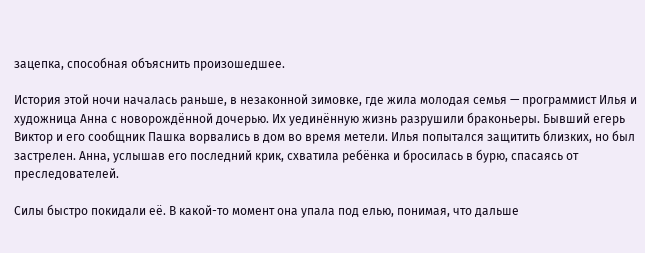зацепка, способная объяснить произошедшее.

История этой ночи началась раньше, в незаконной зимовке, где жила молодая семья — программист Илья и художница Анна с новорождённой дочерью. Их уединённую жизнь разрушили браконьеры. Бывший егерь Виктор и его сообщник Пашка ворвались в дом во время метели. Илья попытался защитить близких, но был застрелен. Анна, услышав его последний крик, схватила ребёнка и бросилась в бурю, спасаясь от преследователей.

Силы быстро покидали её. В какой-то момент она упала под елью, понимая, что дальше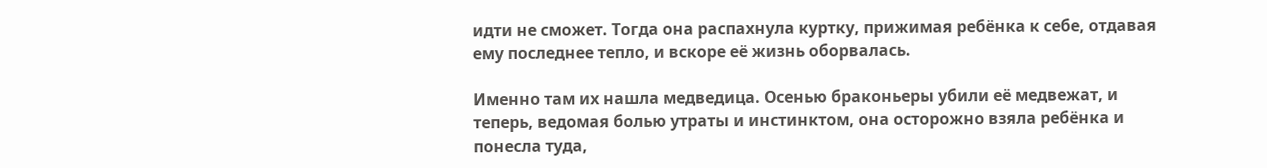идти не сможет. Тогда она распахнула куртку, прижимая ребёнка к себе, отдавая ему последнее тепло, и вскоре её жизнь оборвалась.

Именно там их нашла медведица. Осенью браконьеры убили её медвежат, и теперь, ведомая болью утраты и инстинктом, она осторожно взяла ребёнка и понесла туда,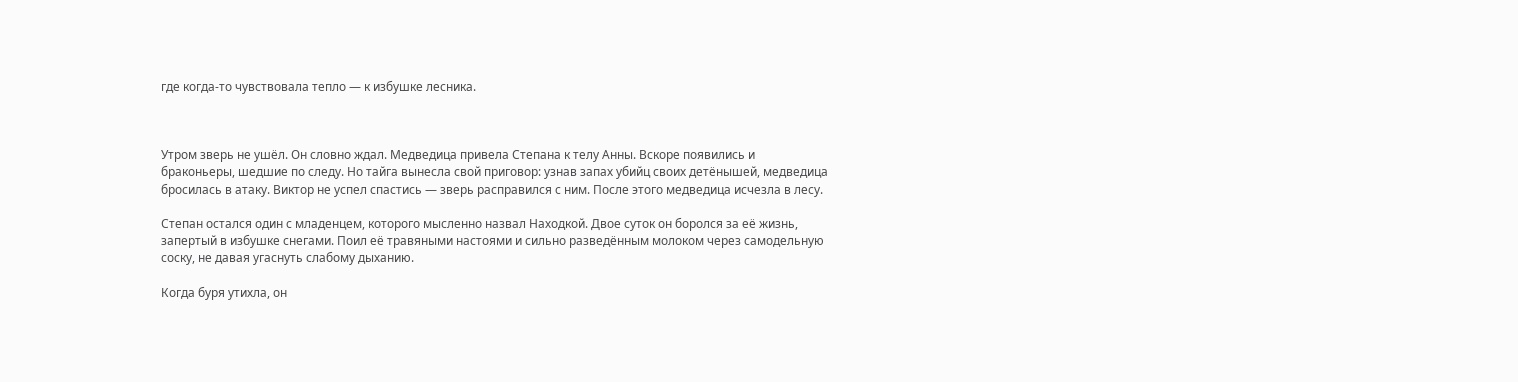где когда-то чувствовала тепло — к избушке лесника.



Утром зверь не ушёл. Он словно ждал. Медведица привела Степана к телу Анны. Вскоре появились и браконьеры, шедшие по следу. Но тайга вынесла свой приговор: узнав запах убийц своих детёнышей, медведица бросилась в атаку. Виктор не успел спастись — зверь расправился с ним. После этого медведица исчезла в лесу.

Степан остался один с младенцем, которого мысленно назвал Находкой. Двое суток он боролся за её жизнь, запертый в избушке снегами. Поил её травяными настоями и сильно разведённым молоком через самодельную соску, не давая угаснуть слабому дыханию.

Когда буря утихла, он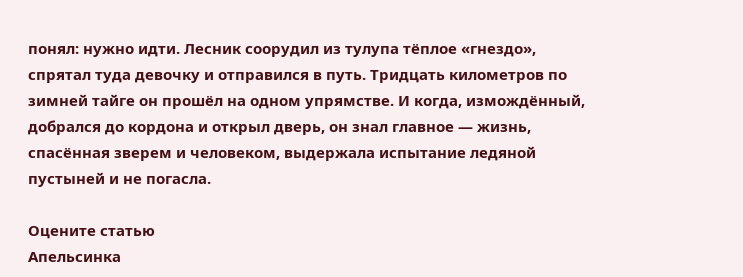понял: нужно идти. Лесник соорудил из тулупа тёплое «гнездо», спрятал туда девочку и отправился в путь. Тридцать километров по зимней тайге он прошёл на одном упрямстве. И когда, измождённый, добрался до кордона и открыл дверь, он знал главное — жизнь, спасённая зверем и человеком, выдержала испытание ледяной пустыней и не погасла.

Оцените статью
Апельсинка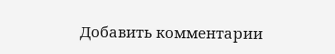Добавить комментарии